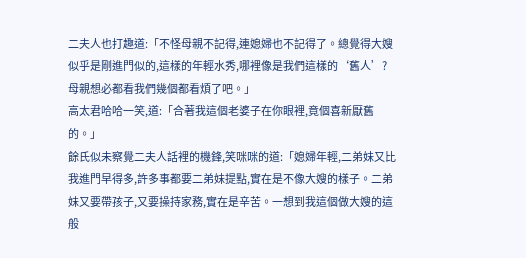二夫人也打趣道:「不怪母親不記得,連媳婦也不記得了。總覺得大嫂似乎是剛進門似的,這樣的年輕水秀,哪裡像是我們這樣的‘舊人’?母親想必都看我們幾個都看煩了吧。」
高太君哈哈一笑,道:「合著我這個老婆子在你眼裡,竟個喜新厭舊的。」
餘氏似未察覺二夫人話裡的機鋒,笑咪咪的道:「媳婦年輕,二弟妹又比我進門早得多,許多事都要二弟妹提點,實在是不像大嫂的樣子。二弟妹又要帶孩子,又要操持家務,實在是辛苦。一想到我這個做大嫂的這般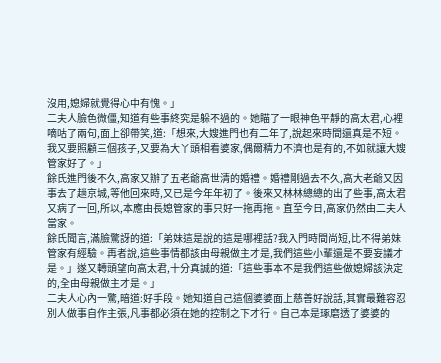沒用,媳婦就覺得心中有愧。」
二夫人臉色微僵,知道有些事終究是躲不過的。她瞄了一眼神色平靜的高太君,心裡嘀咕了兩句,面上卻帶笑,道:「想來,大嫂進門也有二年了,說起來時間還真是不短。我又要照顧三個孩子,又要為大丫頭相看婆家,偶爾精力不濟也是有的,不如就讓大嫂管家好了。」
餘氏進門後不久,高家又辦了五老爺高世清的婚禮。婚禮剛過去不久,高大老爺又因事去了趟京城,等他回來時,又已是今年年初了。後來又林林總總的出了些事,高太君又病了一回,所以,本應由長媳管家的事只好一拖再拖。直至今日,高家仍然由二夫人當家。
餘氏聞言,滿臉驚訝的道:「弟妹這是說的這是哪裡話?我入門時間尚短,比不得弟妹管家有經驗。再者說,這些事情都該由母親做主才是,我們這些小輩還是不要妄議才是。」遂又轉頭望向高太君,十分真誠的道:「這些事本不是我們這些做媳婦該決定的,全由母親做主才是。」
二夫人心內一驚,暗道:好手段。她知道自己這個婆婆面上慈善好說話,其實最難容忍別人做事自作主張,凡事都必須在她的控制之下才行。自己本是琢磨透了婆婆的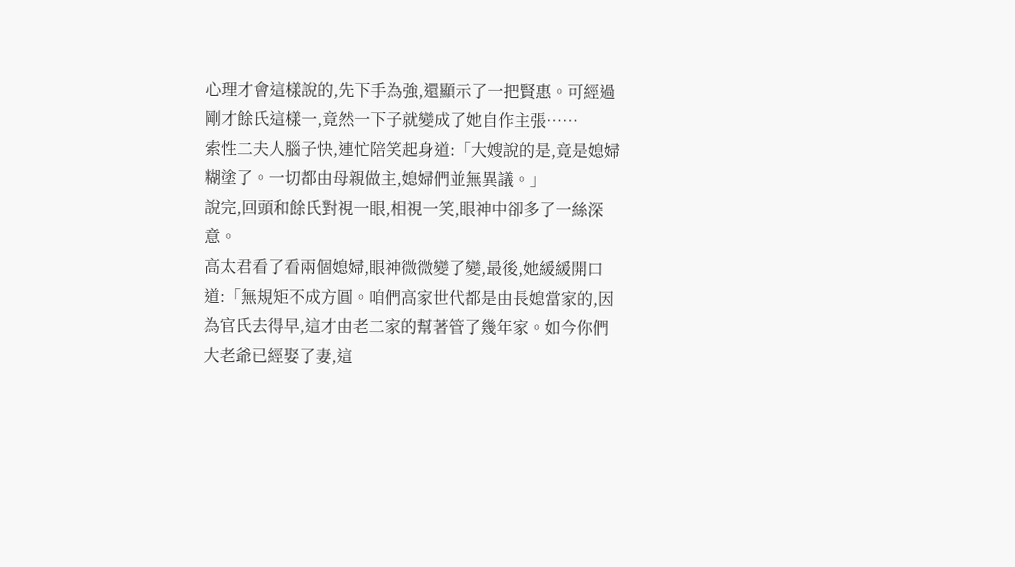心理才會這樣說的,先下手為強,還顯示了一把賢惠。可經過剛才餘氏這樣一,竟然一下子就變成了她自作主張……
索性二夫人腦子快,連忙陪笑起身道:「大嫂說的是,竟是媳婦糊塗了。一切都由母親做主,媳婦們並無異議。」
說完,回頭和餘氏對視一眼,相視一笑,眼神中卻多了一絲深意。
高太君看了看兩個媳婦,眼神微微變了變,最後,她緩緩開口道:「無規矩不成方圓。咱們高家世代都是由長媳當家的,因為官氏去得早,這才由老二家的幫著管了幾年家。如今你們大老爺已經娶了妻,這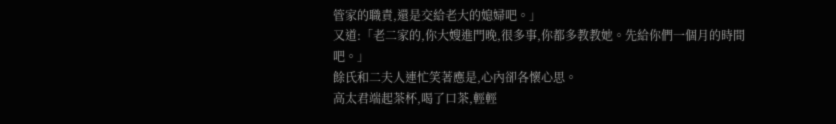管家的職責,還是交給老大的媳婦吧。」
又道:「老二家的,你大嫂進門晚,很多事,你都多教教她。先給你們一個月的時間吧。」
餘氏和二夫人連忙笑著應是,心內卻各懷心思。
高太君端起茶杯,喝了口茶,輕輕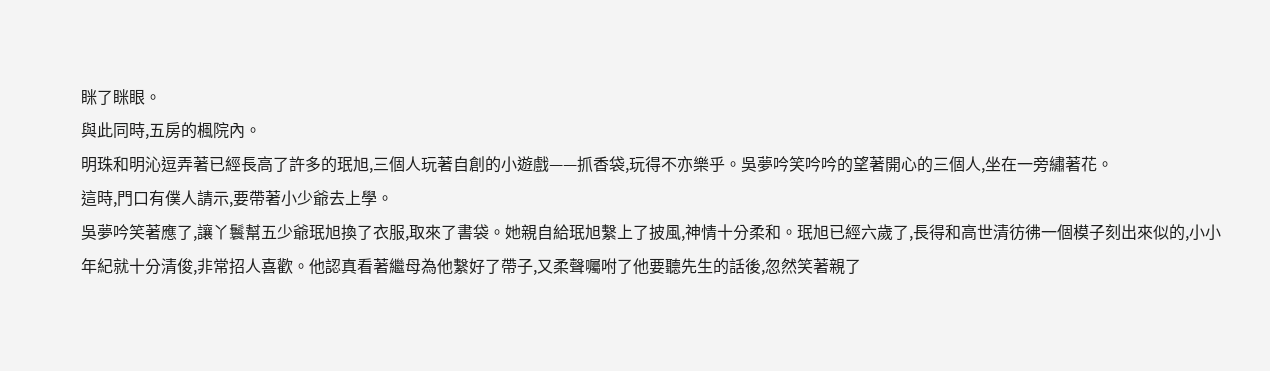眯了眯眼。
與此同時,五房的楓院內。
明珠和明沁逗弄著已經長高了許多的珉旭,三個人玩著自創的小遊戲——抓香袋,玩得不亦樂乎。吳夢吟笑吟吟的望著開心的三個人,坐在一旁繡著花。
這時,門口有僕人請示,要帶著小少爺去上學。
吳夢吟笑著應了,讓丫鬟幫五少爺珉旭換了衣服,取來了書袋。她親自給珉旭繫上了披風,神情十分柔和。珉旭已經六歲了,長得和高世清彷彿一個模子刻出來似的,小小年紀就十分清俊,非常招人喜歡。他認真看著繼母為他繫好了帶子,又柔聲囑咐了他要聽先生的話後,忽然笑著親了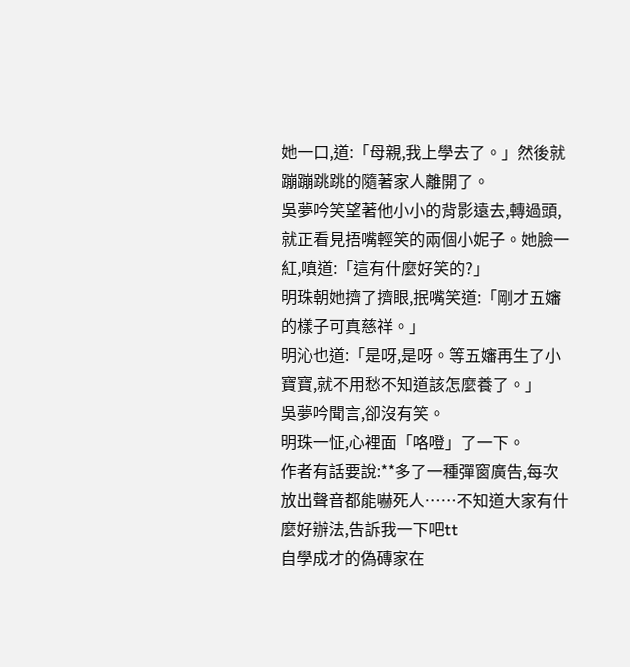她一口,道:「母親,我上學去了。」然後就蹦蹦跳跳的隨著家人離開了。
吳夢吟笑望著他小小的背影遠去,轉過頭,就正看見捂嘴輕笑的兩個小妮子。她臉一紅,嗔道:「這有什麼好笑的?」
明珠朝她擠了擠眼,抿嘴笑道:「剛才五嬸的樣子可真慈祥。」
明沁也道:「是呀,是呀。等五嬸再生了小寶寶,就不用愁不知道該怎麼養了。」
吳夢吟聞言,卻沒有笑。
明珠一怔,心裡面「咯噔」了一下。
作者有話要說:**多了一種彈窗廣告,每次放出聲音都能嚇死人……不知道大家有什麼好辦法,告訴我一下吧tt
自學成才的偽磚家在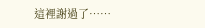這裡謝過了……